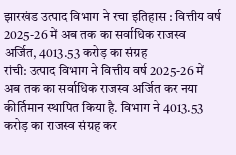झारखंड उत्पाद विभाग ने रचा इतिहास : वित्तीय वर्ष 2025-26 में अब तक का सर्वाधिक राजस्व अर्जित, 4013.53 करोड़ का संग्रह
रांची: उत्पाद विभाग ने वित्तीय वर्ष 2025-26 में अब तक का सर्वाधिक राजस्व अर्जित कर नया कीर्तिमान स्थापित किया है. विभाग ने 4013.53 करोड़ का राजस्व संग्रह कर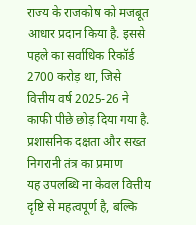राज्य के राजकोष को मजबूत आधार प्रदान किया है. इससे पहले का सर्वाधिक रिकॉर्ड 2700 करोड़ था, जिसे वित्तीय वर्ष 2025-26 ने काफी पीछे छोड़ दिया गया है.
प्रशासनिक दक्षता और सख्त निगरानी तंत्र का प्रमाण
यह उपलब्धि ना केवल वित्तीय दृष्टि से महत्वपूर्ण है, बल्कि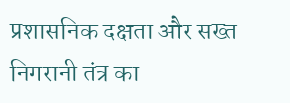प्रशासनिक दक्षता और सख्त निगरानी तंत्र का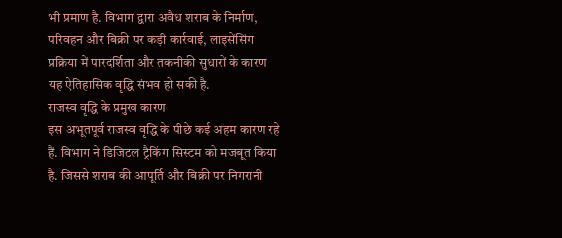भी प्रमाण है. विभाग द्वारा अवैध शराब के निर्माण, परिवहन और बिक्री पर कड़ी कार्रवाई, लाइसेंसिंग प्रक्रिया में पारदर्शिता और तकनीकी सुधारों के कारण यह ऐतिहासिक वृद्धि संभव हो सकी है.
राजस्व वृद्धि के प्रमुख कारण
इस अभूतपूर्व राजस्व वृद्धि के पीछे कई अहम कारण रहे हैं. विभाग ने डिजिटल ट्रैकिंग सिस्टम को मजबूत किया है. जिससे शराब की आपूर्ति और बिक्री पर निगरानी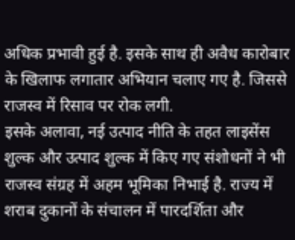अधिक प्रभावी हुई है. इसके साथ ही अवैध कारोबार के खिलाफ लगातार अभियान चलाए गए है. जिससे राजस्व में रिसाव पर रोक लगी.
इसके अलावा, नई उत्पाद नीति के तहत लाइसेंस शुल्क और उत्पाद शुल्क में किए गए संशोधनों ने भी राजस्व संग्रह में अहम भूमिका निभाई है. राज्य में शराब दुकानों के संचालन में पारदर्शिता और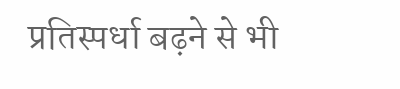प्रतिस्पर्धा बढ़ने से भी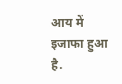आय में इजाफा हुआ है.